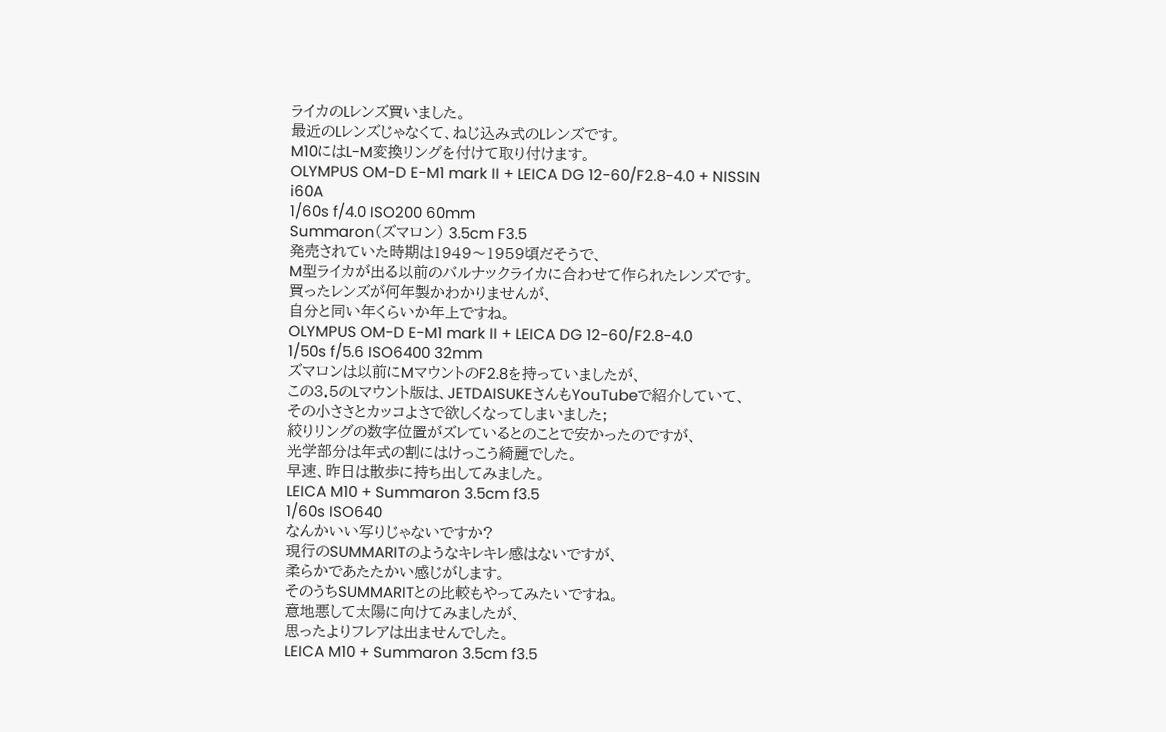ライカのLレンズ買いました。
最近のLレンズじゃなくて、ねじ込み式のLレンズです。
M10にはL-M変換リングを付けて取り付けます。
OLYMPUS OM-D E-M1 mark II + LEICA DG 12-60/F2.8-4.0 + NISSIN i60A
1/60s f/4.0 ISO200 60mm
Summaron(ズマロン) 3.5cm F3.5
発売されていた時期は1949〜1959頃だそうで、
M型ライカが出る以前のバルナックライカに合わせて作られたレンズです。
買ったレンズが何年製かわかりませんが、
自分と同い年くらいか年上ですね。
OLYMPUS OM-D E-M1 mark II + LEICA DG 12-60/F2.8-4.0
1/50s f/5.6 ISO6400 32mm
ズマロンは以前にMマウントのF2.8を持っていましたが、
この3.5のLマウント版は、JETDAISUKEさんもYouTubeで紹介していて、
その小ささとカッコよさで欲しくなってしまいました;
絞りリングの数字位置がズレているとのことで安かったのですが、
光学部分は年式の割にはけっこう綺麗でした。
早速、昨日は散歩に持ち出してみました。
LEICA M10 + Summaron 3.5cm f3.5
1/60s ISO640
なんかいい写りじゃないですか?
現行のSUMMARITのようなキレキレ感はないですが、
柔らかであたたかい感じがします。
そのうちSUMMARITとの比較もやってみたいですね。
意地悪して太陽に向けてみましたが、
思ったよりフレアは出ませんでした。
LEICA M10 + Summaron 3.5cm f3.5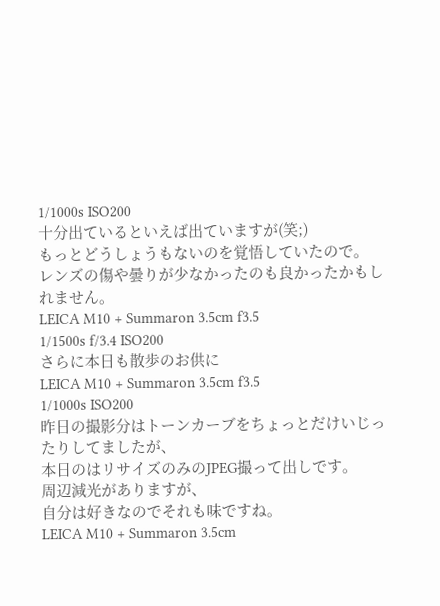1/1000s ISO200
十分出ているといえば出ていますが(笑;)
もっとどうしょうもないのを覚悟していたので。
レンズの傷や曇りが少なかったのも良かったかもしれません。
LEICA M10 + Summaron 3.5cm f3.5
1/1500s f/3.4 ISO200
さらに本日も散歩のお供に
LEICA M10 + Summaron 3.5cm f3.5
1/1000s ISO200
昨日の撮影分はトーンカーブをちょっとだけいじったりしてましたが、
本日のはリサイズのみのJPEG撮って出しです。
周辺減光がありますが、
自分は好きなのでそれも味ですね。
LEICA M10 + Summaron 3.5cm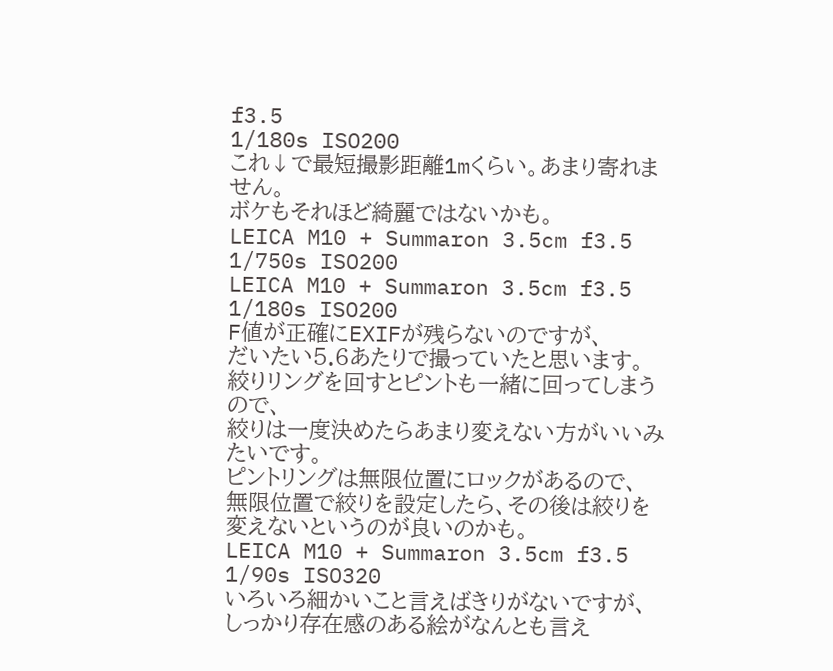f3.5
1/180s ISO200
これ↓で最短撮影距離1mくらい。あまり寄れません。
ボケもそれほど綺麗ではないかも。
LEICA M10 + Summaron 3.5cm f3.5
1/750s ISO200
LEICA M10 + Summaron 3.5cm f3.5
1/180s ISO200
F値が正確にEXIFが残らないのですが、
だいたい5.6あたりで撮っていたと思います。
絞りリングを回すとピントも一緒に回ってしまうので、
絞りは一度決めたらあまり変えない方がいいみたいです。
ピントリングは無限位置にロックがあるので、
無限位置で絞りを設定したら、その後は絞りを変えないというのが良いのかも。
LEICA M10 + Summaron 3.5cm f3.5
1/90s ISO320
いろいろ細かいこと言えばきりがないですが、
しっかり存在感のある絵がなんとも言え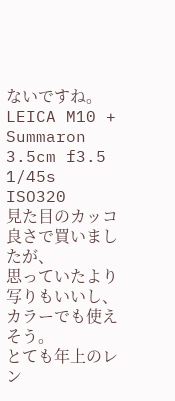ないですね。
LEICA M10 + Summaron 3.5cm f3.5
1/45s ISO320
見た目のカッコ良さで買いましたが、
思っていたより写りもいいし、カラーでも使えそう。
とても年上のレン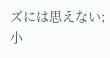ズには思えない;
小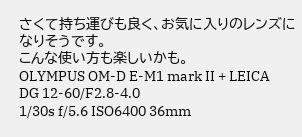さくて持ち運びも良く、お気に入りのレンズになりそうです。
こんな使い方も楽しいかも。
OLYMPUS OM-D E-M1 mark II + LEICA DG 12-60/F2.8-4.0
1/30s f/5.6 ISO6400 36mm